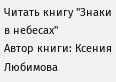Читать книгу "Знаки в небесах"
Автор книги: Ксения Любимова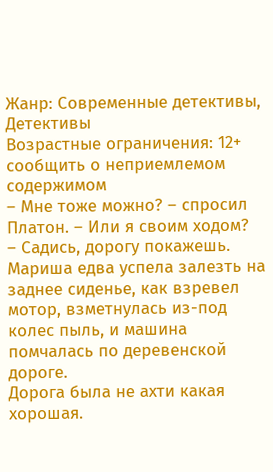Жанр: Современные детективы, Детективы
Возрастные ограничения: 12+
сообщить о неприемлемом содержимом
– Мне тоже можно? – спросил Платон. – Или я своим ходом?
– Садись, дорогу покажешь.
Мариша едва успела залезть на заднее сиденье, как взревел мотор, взметнулась из-под колес пыль, и машина помчалась по деревенской дороге.
Дорога была не ахти какая хорошая.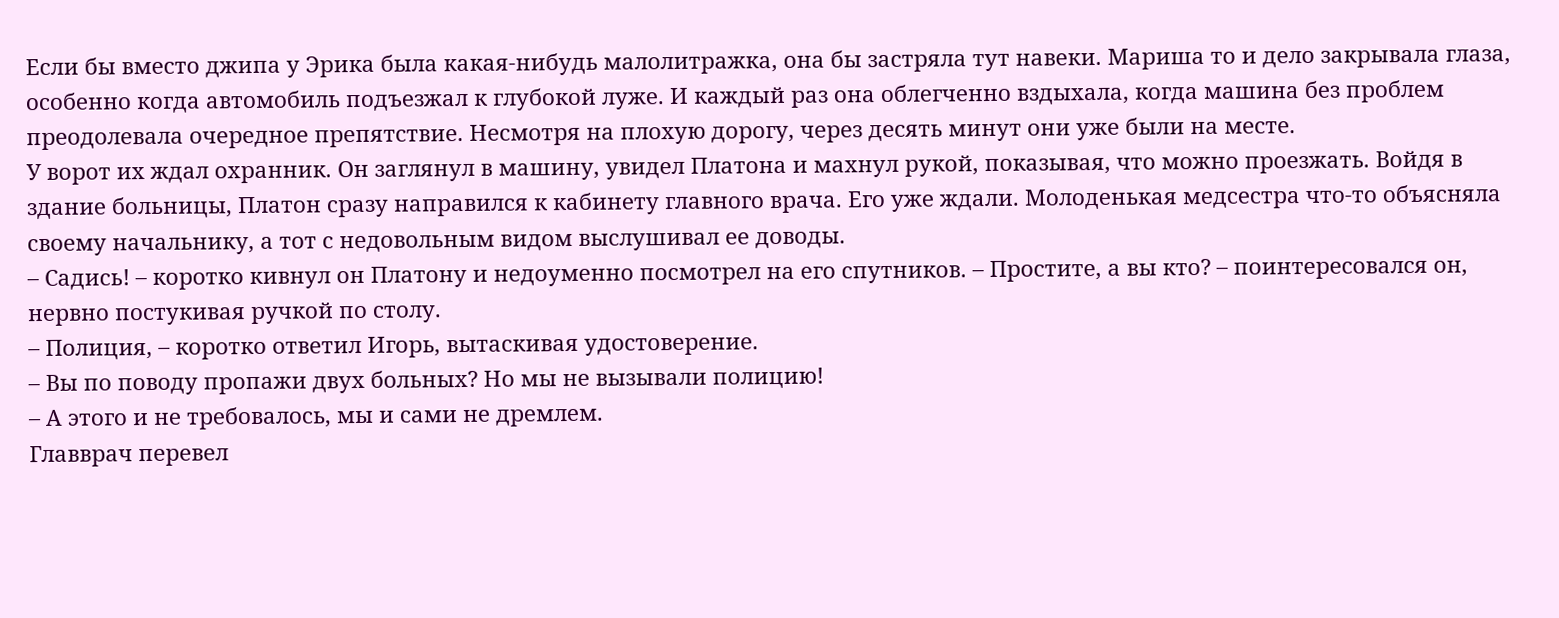Если бы вместо джипа у Эрика была какая-нибудь малолитражка, она бы застряла тут навеки. Мариша то и дело закрывала глаза, особенно когда автомобиль подъезжал к глубокой луже. И каждый раз она облегченно вздыхала, когда машина без проблем преодолевала очередное препятствие. Несмотря на плохую дорогу, через десять минут они уже были на месте.
У ворот их ждал охранник. Он заглянул в машину, увидел Платона и махнул рукой, показывая, что можно проезжать. Войдя в здание больницы, Платон сразу направился к кабинету главного врача. Его уже ждали. Молоденькая медсестра что-то объясняла своему начальнику, а тот с недовольным видом выслушивал ее доводы.
– Садись! – коротко кивнул он Платону и недоуменно посмотрел на его спутников. – Простите, а вы кто? – поинтересовался он, нервно постукивая ручкой по столу.
– Полиция, – коротко ответил Игорь, вытаскивая удостоверение.
– Вы по поводу пропажи двух больных? Но мы не вызывали полицию!
– А этого и не требовалось, мы и сами не дремлем.
Главврач перевел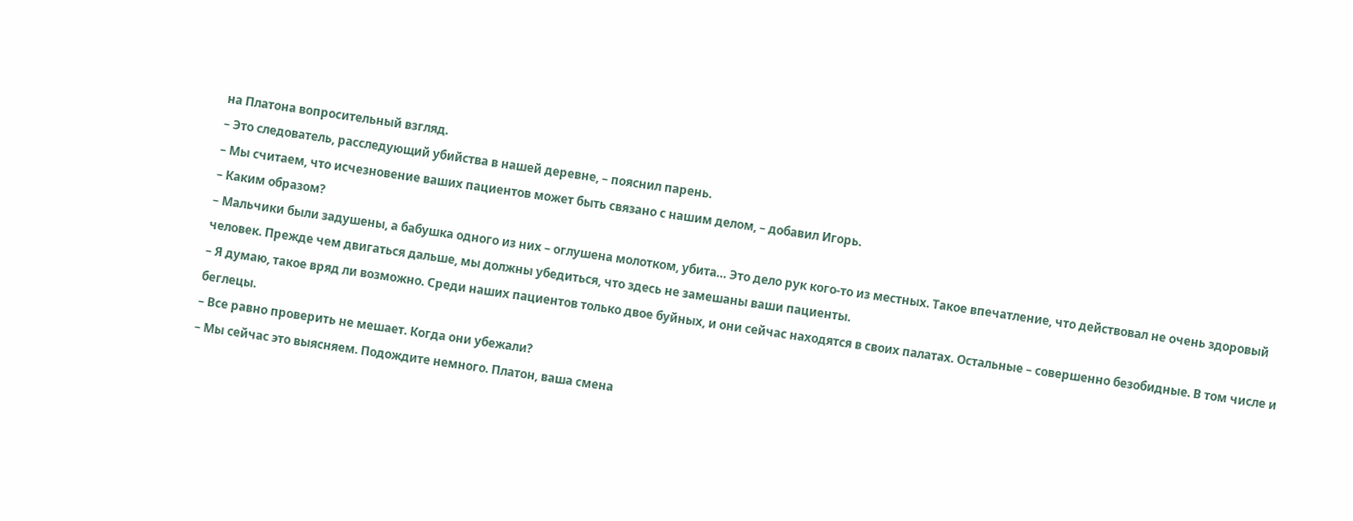на Платона вопросительный взгляд.
– Это следователь, расследующий убийства в нашей деревне, – пояснил парень.
– Мы считаем, что исчезновение ваших пациентов может быть связано с нашим делом, – добавил Игорь.
– Каким образом?
– Мальчики были задушены, а бабушка одного из них – оглушена молотком, убита… Это дело рук кого-то из местных. Такое впечатление, что действовал не очень здоровый человек. Прежде чем двигаться дальше, мы должны убедиться, что здесь не замешаны ваши пациенты.
– Я думаю, такое вряд ли возможно. Среди наших пациентов только двое буйных, и они сейчас находятся в своих палатах. Остальные – совершенно безобидные. В том числе и беглецы.
– Все равно проверить не мешает. Когда они убежали?
– Мы сейчас это выясняем. Подождите немного. Платон, ваша смена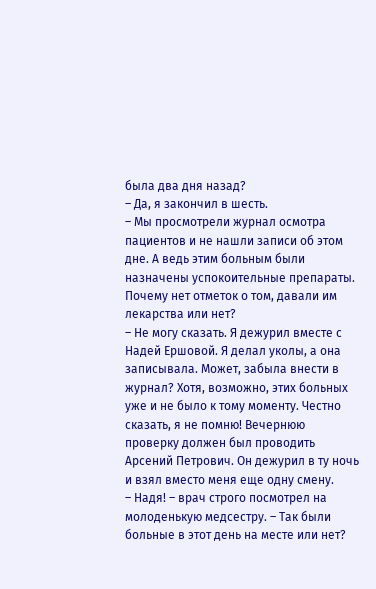была два дня назад?
– Да, я закончил в шесть.
– Мы просмотрели журнал осмотра пациентов и не нашли записи об этом дне. А ведь этим больным были назначены успокоительные препараты. Почему нет отметок о том, давали им лекарства или нет?
– Не могу сказать. Я дежурил вместе с Надей Ершовой. Я делал уколы, а она записывала. Может, забыла внести в журнал? Хотя, возможно, этих больных уже и не было к тому моменту. Честно сказать, я не помню! Вечернюю проверку должен был проводить Арсений Петрович. Он дежурил в ту ночь и взял вместо меня еще одну смену.
– Надя! – врач строго посмотрел на молоденькую медсестру. – Так были больные в этот день на месте или нет?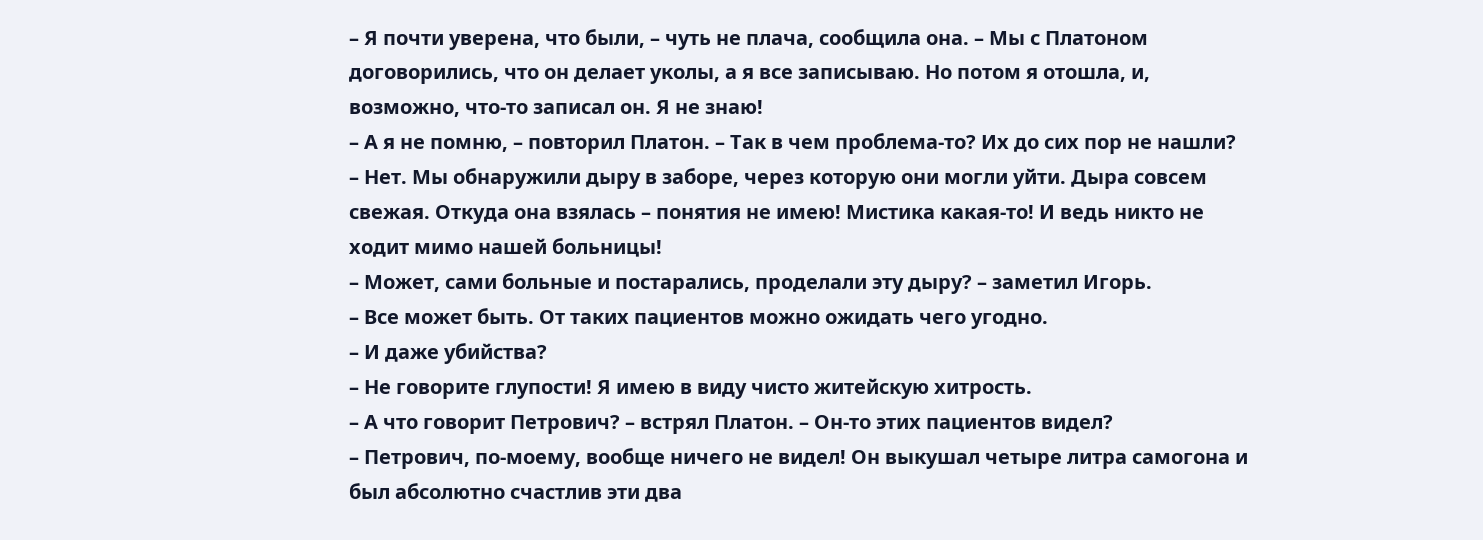– Я почти уверена, что были, – чуть не плача, сообщила она. – Мы с Платоном договорились, что он делает уколы, а я все записываю. Но потом я отошла, и, возможно, что-то записал он. Я не знаю!
– А я не помню, – повторил Платон. – Так в чем проблема-то? Их до сих пор не нашли?
– Нет. Мы обнаружили дыру в заборе, через которую они могли уйти. Дыра совсем свежая. Откуда она взялась – понятия не имею! Мистика какая-то! И ведь никто не ходит мимо нашей больницы!
– Может, сами больные и постарались, проделали эту дыру? – заметил Игорь.
– Все может быть. От таких пациентов можно ожидать чего угодно.
– И даже убийства?
– Не говорите глупости! Я имею в виду чисто житейскую хитрость.
– А что говорит Петрович? – встрял Платон. – Он-то этих пациентов видел?
– Петрович, по-моему, вообще ничего не видел! Он выкушал четыре литра самогона и был абсолютно счастлив эти два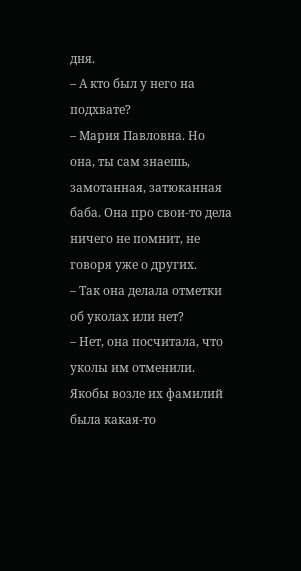дня.
– А кто был у него на подхвате?
– Мария Павловна. Но она, ты сам знаешь, замотанная, затюканная баба. Она про свои-то дела ничего не помнит, не говоря уже о других.
– Так она делала отметки об уколах или нет?
– Нет, она посчитала, что уколы им отменили. Якобы возле их фамилий была какая-то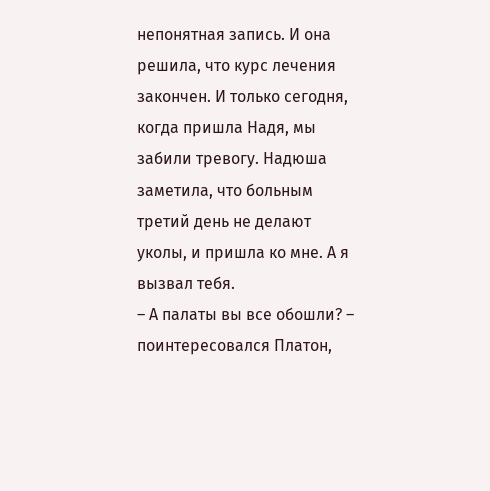непонятная запись. И она решила, что курс лечения закончен. И только сегодня, когда пришла Надя, мы забили тревогу. Надюша заметила, что больным третий день не делают уколы, и пришла ко мне. А я вызвал тебя.
– А палаты вы все обошли? – поинтересовался Платон,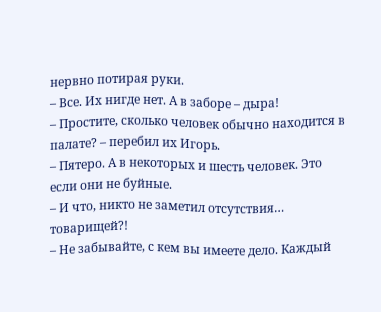нервно потирая руки.
– Все. Их нигде нет. А в заборе – дыра!
– Простите, сколько человек обычно находится в палате? – перебил их Игорь.
– Пятеро. А в некоторых и шесть человек. Это если они не буйные.
– И что, никто не заметил отсутствия… товарищей?!
– Не забывайте, с кем вы имеете дело. Каждый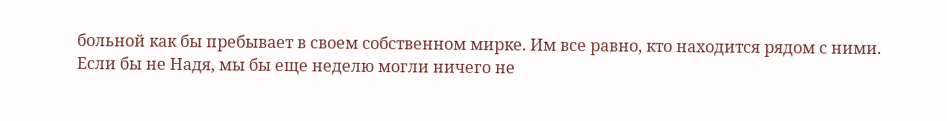больной как бы пребывает в своем собственном мирке. Им все равно, кто находится рядом с ними. Если бы не Надя, мы бы еще неделю могли ничего не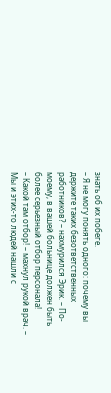знать об их побеге.
– Я не могу понять одного: почему вы держите таких безответственных работников? – нахмурился Эрик. – По-моему, в вашей больнице должен быть более серьезный отбор персонала!
– Какой там отбор! – махнул рукой врач. – Мы и этих-то людей нашли с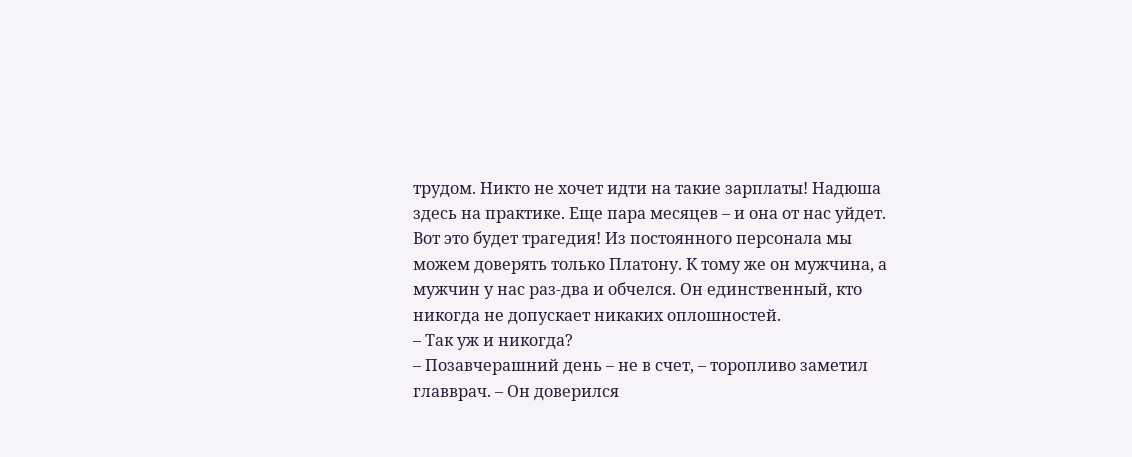трудом. Никто не хочет идти на такие зарплаты! Надюша здесь на практике. Еще пара месяцев – и она от нас уйдет. Вот это будет трагедия! Из постоянного персонала мы можем доверять только Платону. К тому же он мужчина, а мужчин у нас раз-два и обчелся. Он единственный, кто никогда не допускает никаких оплошностей.
– Так уж и никогда?
– Позавчерашний день – не в счет, – торопливо заметил главврач. – Он доверился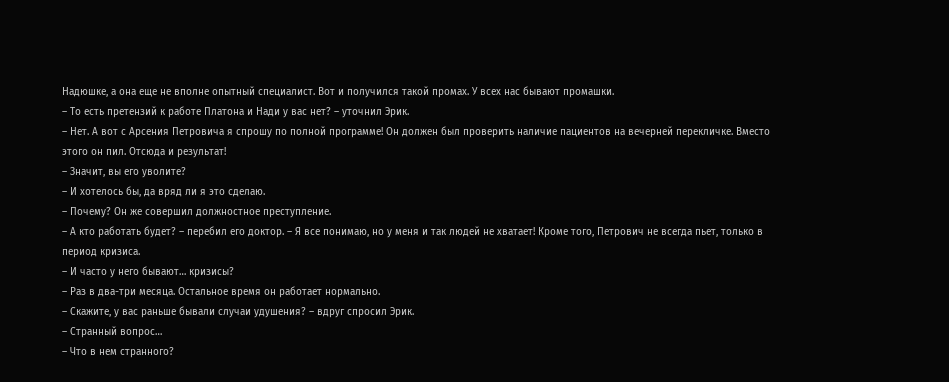Надюшке, а она еще не вполне опытный специалист. Вот и получился такой промах. У всех нас бывают промашки.
– То есть претензий к работе Платона и Нади у вас нет? – уточнил Эрик.
– Нет. А вот с Арсения Петровича я спрошу по полной программе! Он должен был проверить наличие пациентов на вечерней перекличке. Вместо этого он пил. Отсюда и результат!
– Значит, вы его уволите?
– И хотелось бы, да вряд ли я это сделаю.
– Почему? Он же совершил должностное преступление.
– А кто работать будет? – перебил его доктор. – Я все понимаю, но у меня и так людей не хватает! Кроме того, Петрович не всегда пьет, только в период кризиса.
– И часто у него бывают… кризисы?
– Раз в два-три месяца. Остальное время он работает нормально.
– Скажите, у вас раньше бывали случаи удушения? – вдруг спросил Эрик.
– Странный вопрос…
– Что в нем странного?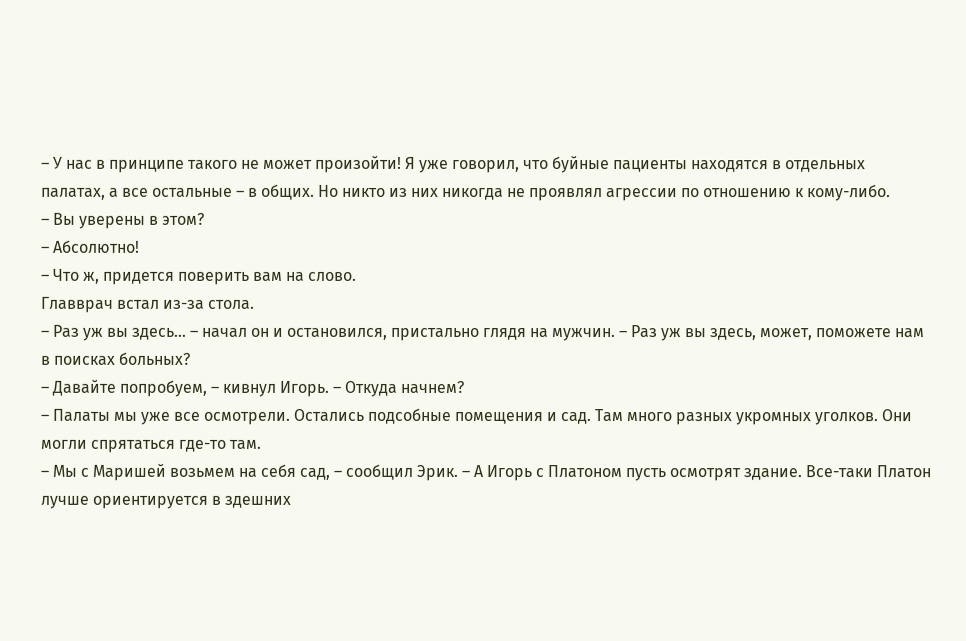– У нас в принципе такого не может произойти! Я уже говорил, что буйные пациенты находятся в отдельных палатах, а все остальные – в общих. Но никто из них никогда не проявлял агрессии по отношению к кому-либо.
– Вы уверены в этом?
– Абсолютно!
– Что ж, придется поверить вам на слово.
Главврач встал из-за стола.
– Раз уж вы здесь… – начал он и остановился, пристально глядя на мужчин. – Раз уж вы здесь, может, поможете нам в поисках больных?
– Давайте попробуем, – кивнул Игорь. – Откуда начнем?
– Палаты мы уже все осмотрели. Остались подсобные помещения и сад. Там много разных укромных уголков. Они могли спрятаться где-то там.
– Мы с Маришей возьмем на себя сад, – сообщил Эрик. – А Игорь с Платоном пусть осмотрят здание. Все-таки Платон лучше ориентируется в здешних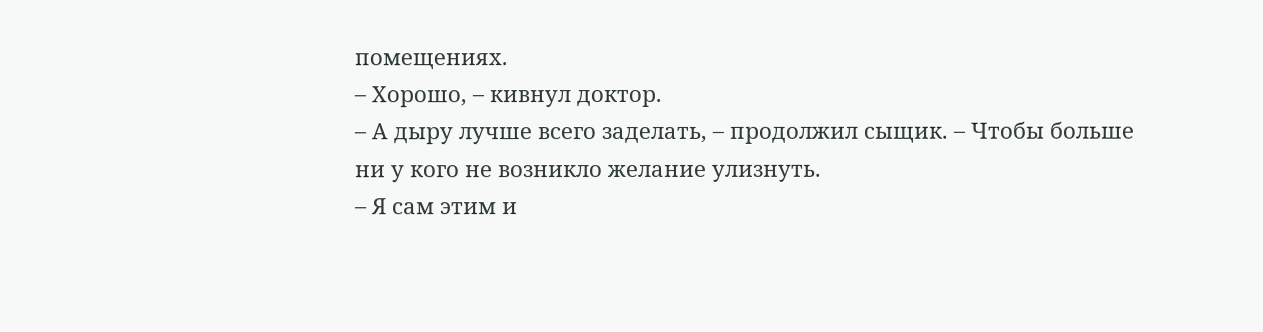помещениях.
– Хорошо, – кивнул доктор.
– А дыру лучше всего заделать, – продолжил сыщик. – Чтобы больше ни у кого не возникло желание улизнуть.
– Я сам этим и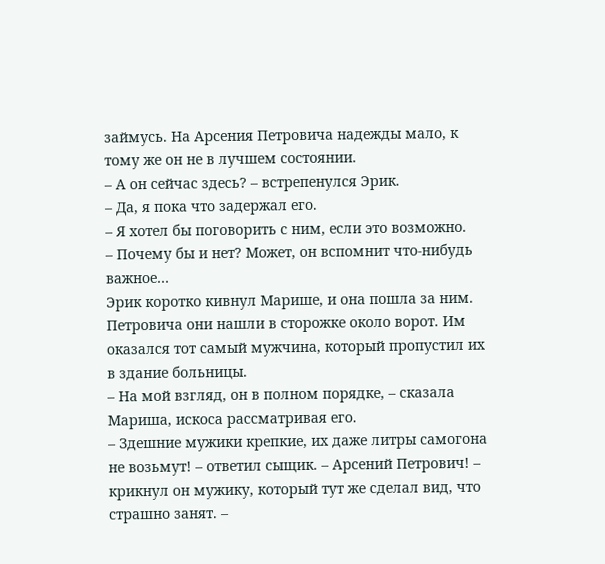займусь. На Арсения Петровича надежды мало, к тому же он не в лучшем состоянии.
– А он сейчас здесь? – встрепенулся Эрик.
– Да, я пока что задержал его.
– Я хотел бы поговорить с ним, если это возможно.
– Почему бы и нет? Может, он вспомнит что-нибудь важное…
Эрик коротко кивнул Марише, и она пошла за ним. Петровича они нашли в сторожке около ворот. Им оказался тот самый мужчина, который пропустил их в здание больницы.
– На мой взгляд, он в полном порядке, – сказала Мариша, искоса рассматривая его.
– Здешние мужики крепкие, их даже литры самогона не возьмут! – ответил сыщик. – Арсений Петрович! – крикнул он мужику, который тут же сделал вид, что страшно занят. –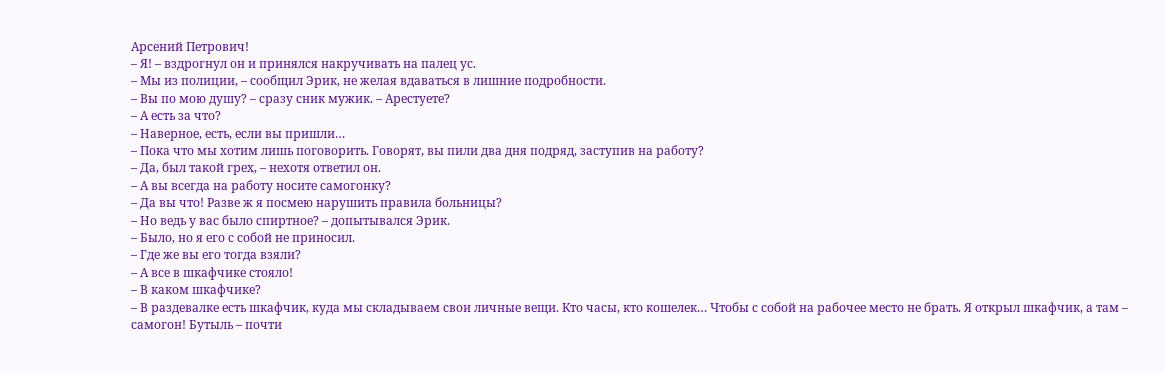Арсений Петрович!
– Я! – вздрогнул он и принялся накручивать на палец ус.
– Мы из полиции, – сообщил Эрик, не желая вдаваться в лишние подробности.
– Вы по мою душу? – сразу сник мужик. – Арестуете?
– А есть за что?
– Наверное, есть, если вы пришли…
– Пока что мы хотим лишь поговорить. Говорят, вы пили два дня подряд, заступив на работу?
– Да, был такой грех, – нехотя ответил он.
– А вы всегда на работу носите самогонку?
– Да вы что! Разве ж я посмею нарушить правила больницы?
– Но ведь у вас было спиртное? – допытывался Эрик.
– Было, но я его с собой не приносил.
– Где же вы его тогда взяли?
– А все в шкафчике стояло!
– В каком шкафчике?
– В раздевалке есть шкафчик, куда мы складываем свои личные вещи. Кто часы, кто кошелек… Чтобы с собой на рабочее место не брать. Я открыл шкафчик, а там – самогон! Бутыль – почти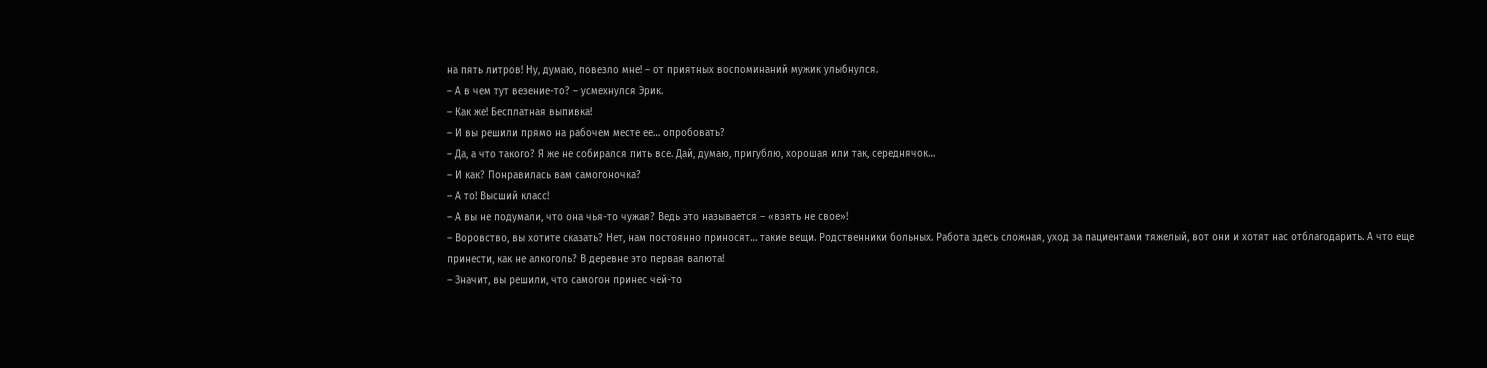на пять литров! Ну, думаю, повезло мне! – от приятных воспоминаний мужик улыбнулся.
– А в чем тут везение-то? – усмехнулся Эрик.
– Как же! Бесплатная выпивка!
– И вы решили прямо на рабочем месте ее… опробовать?
– Да, а что такого? Я же не собирался пить все. Дай, думаю, пригублю, хорошая или так, середнячок…
– И как? Понравилась вам самогоночка?
– А то! Высший класс!
– А вы не подумали, что она чья-то чужая? Ведь это называется – «взять не свое»!
– Воровство, вы хотите сказать? Нет, нам постоянно приносят… такие вещи. Родственники больных. Работа здесь сложная, уход за пациентами тяжелый, вот они и хотят нас отблагодарить. А что еще принести, как не алкоголь? В деревне это первая валюта!
– Значит, вы решили, что самогон принес чей-то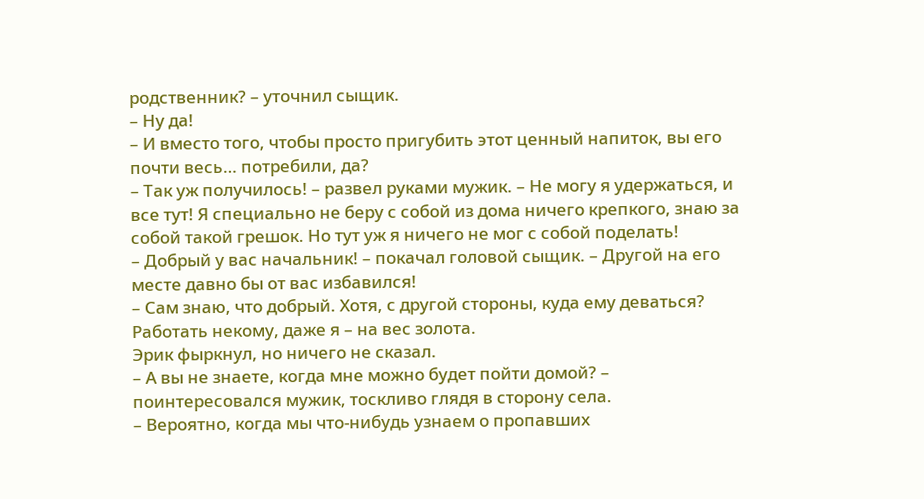родственник? – уточнил сыщик.
– Ну да!
– И вместо того, чтобы просто пригубить этот ценный напиток, вы его почти весь… потребили, да?
– Так уж получилось! – развел руками мужик. – Не могу я удержаться, и все тут! Я специально не беру с собой из дома ничего крепкого, знаю за собой такой грешок. Но тут уж я ничего не мог с собой поделать!
– Добрый у вас начальник! – покачал головой сыщик. – Другой на его месте давно бы от вас избавился!
– Сам знаю, что добрый. Хотя, с другой стороны, куда ему деваться? Работать некому, даже я – на вес золота.
Эрик фыркнул, но ничего не сказал.
– А вы не знаете, когда мне можно будет пойти домой? – поинтересовался мужик, тоскливо глядя в сторону села.
– Вероятно, когда мы что-нибудь узнаем о пропавших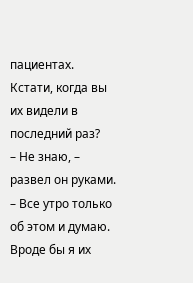пациентах. Кстати, когда вы их видели в последний раз?
– Не знаю, – развел он руками. – Все утро только об этом и думаю. Вроде бы я их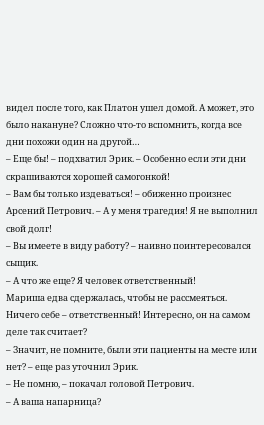видел после того, как Платон ушел домой. А может, это было накануне? Сложно что-то вспомнить, когда все дни похожи один на другой…
– Еще бы! – подхватил Эрик. – Особенно если эти дни скрашиваются хорошей самогонкой!
– Вам бы только издеваться! – обиженно произнес Арсений Петрович. – А у меня трагедия! Я не выполнил свой долг!
– Вы имеете в виду работу? – наивно поинтересовался сыщик.
– А что же еще? Я человек ответственный!
Мариша едва сдержалась, чтобы не рассмеяться. Ничего себе – ответственный! Интересно, он на самом деле так считает?
– Значит, не помните, были эти пациенты на месте или нет? – еще раз уточнил Эрик.
– Не помню, – покачал головой Петрович.
– А ваша напарница?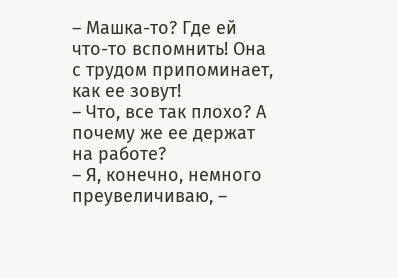– Машка-то? Где ей что-то вспомнить! Она с трудом припоминает, как ее зовут!
– Что, все так плохо? А почему же ее держат на работе?
– Я, конечно, немного преувеличиваю, –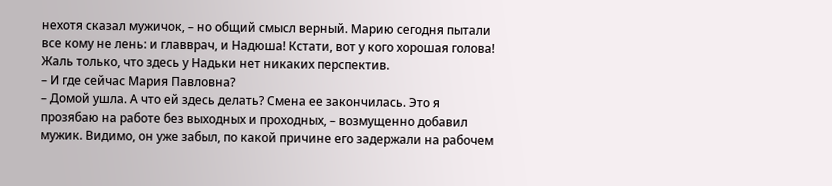нехотя сказал мужичок, – но общий смысл верный. Марию сегодня пытали все кому не лень: и главврач, и Надюша! Кстати, вот у кого хорошая голова! Жаль только, что здесь у Надьки нет никаких перспектив.
– И где сейчас Мария Павловна?
– Домой ушла. А что ей здесь делать? Смена ее закончилась. Это я прозябаю на работе без выходных и проходных, – возмущенно добавил мужик. Видимо, он уже забыл, по какой причине его задержали на рабочем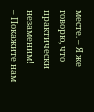месте. – Я же говорю, что практически незаменим!
– Покажите нам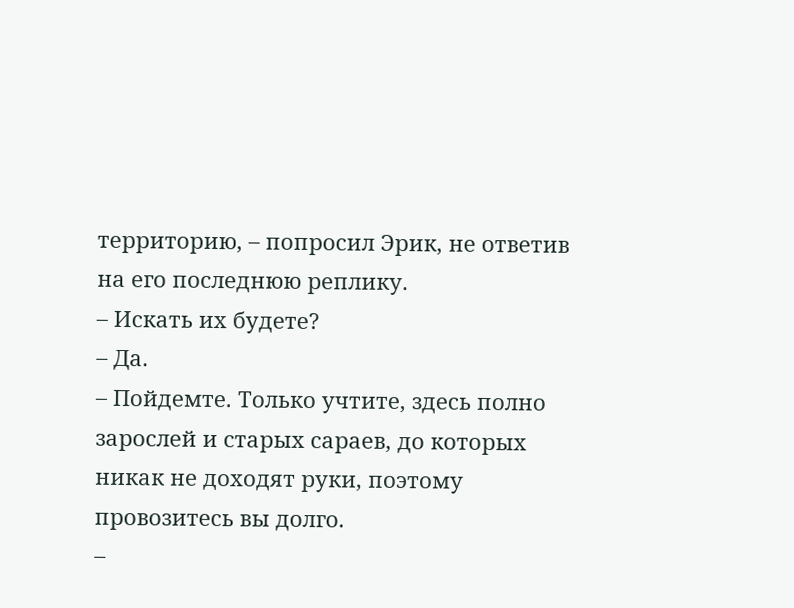территорию, – попросил Эрик, не ответив на его последнюю реплику.
– Искать их будете?
– Да.
– Пойдемте. Только учтите, здесь полно зарослей и старых сараев, до которых никак не доходят руки, поэтому провозитесь вы долго.
–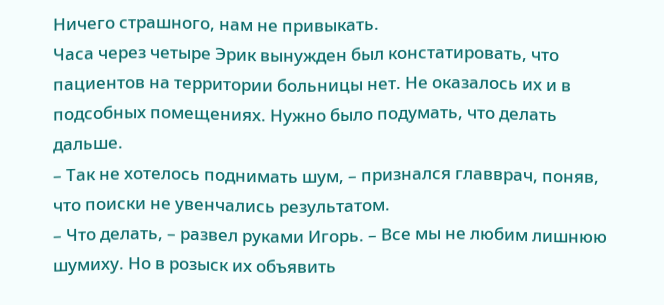Ничего страшного, нам не привыкать.
Часа через четыре Эрик вынужден был констатировать, что пациентов на территории больницы нет. Не оказалось их и в подсобных помещениях. Нужно было подумать, что делать дальше.
– Так не хотелось поднимать шум, – признался главврач, поняв, что поиски не увенчались результатом.
– Что делать, – развел руками Игорь. – Все мы не любим лишнюю шумиху. Но в розыск их объявить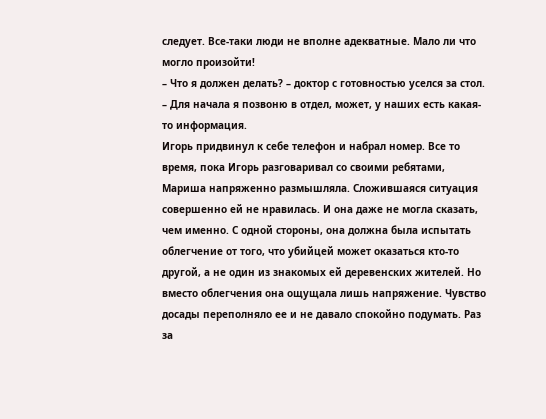следует. Все-таки люди не вполне адекватные. Мало ли что могло произойти!
– Что я должен делать? – доктор с готовностью уселся за стол.
– Для начала я позвоню в отдел, может, у наших есть какая-то информация.
Игорь придвинул к себе телефон и набрал номер. Все то время, пока Игорь разговаривал со своими ребятами, Мариша напряженно размышляла. Сложившаяся ситуация совершенно ей не нравилась. И она даже не могла сказать, чем именно. С одной стороны, она должна была испытать облегчение от того, что убийцей может оказаться кто-то другой, а не один из знакомых ей деревенских жителей. Но вместо облегчения она ощущала лишь напряжение. Чувство досады переполняло ее и не давало спокойно подумать. Раз за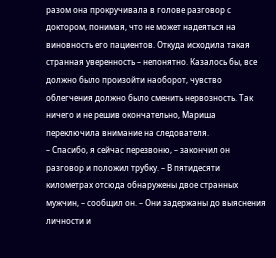разом она прокручивала в голове разговор с доктором, понимая, что не может надеяться на виновность его пациентов. Откуда исходила такая странная уверенность – непонятно. Казалось бы, все должно было произойти наоборот, чувство облегчения должно было сменить нервозность. Так ничего и не решив окончательно, Мариша переключила внимание на следователя.
– Спасибо, я сейчас перезвоню, – закончил он разговор и положил трубку. – В пятидесяти километрах отсюда обнаружены двое странных мужчин, – сообщил он. – Они задержаны до выяснения личности и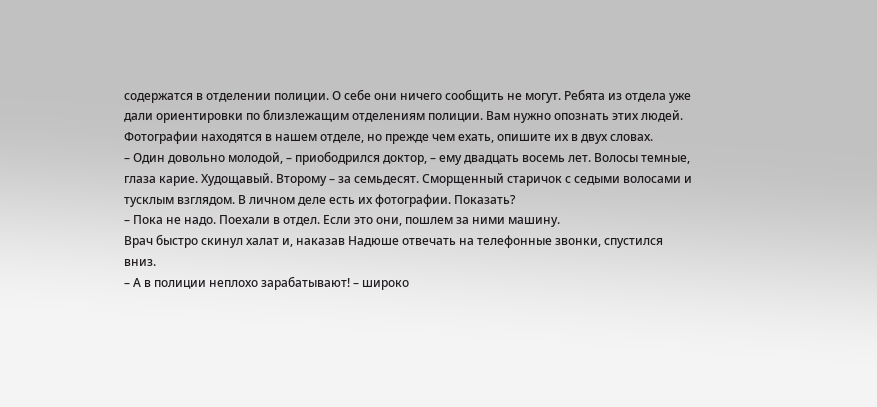содержатся в отделении полиции. О себе они ничего сообщить не могут. Ребята из отдела уже дали ориентировки по близлежащим отделениям полиции. Вам нужно опознать этих людей. Фотографии находятся в нашем отделе, но прежде чем ехать, опишите их в двух словах.
– Один довольно молодой, – приободрился доктор, – ему двадцать восемь лет. Волосы темные, глаза карие. Худощавый. Второму – за семьдесят. Сморщенный старичок с седыми волосами и тусклым взглядом. В личном деле есть их фотографии. Показать?
– Пока не надо. Поехали в отдел. Если это они, пошлем за ними машину.
Врач быстро скинул халат и, наказав Надюше отвечать на телефонные звонки, спустился вниз.
– А в полиции неплохо зарабатывают! – широко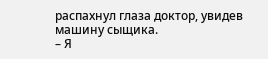распахнул глаза доктор, увидев машину сыщика.
– Я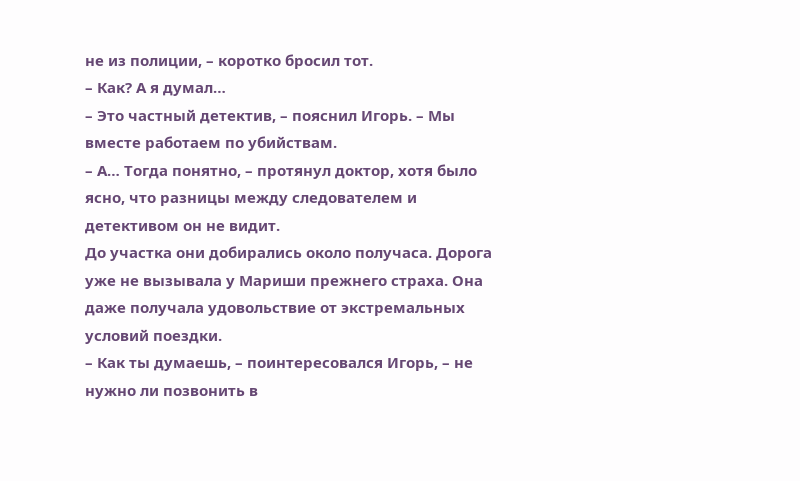не из полиции, – коротко бросил тот.
– Как? А я думал…
– Это частный детектив, – пояснил Игорь. – Мы вместе работаем по убийствам.
– А… Тогда понятно, – протянул доктор, хотя было ясно, что разницы между следователем и детективом он не видит.
До участка они добирались около получаса. Дорога уже не вызывала у Мариши прежнего страха. Она даже получала удовольствие от экстремальных условий поездки.
– Как ты думаешь, – поинтересовался Игорь, – не нужно ли позвонить в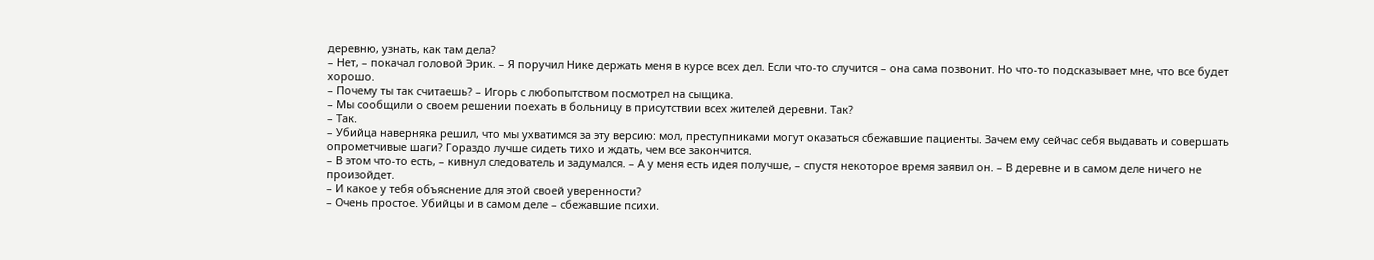деревню, узнать, как там дела?
– Нет, – покачал головой Эрик. – Я поручил Нике держать меня в курсе всех дел. Если что-то случится – она сама позвонит. Но что-то подсказывает мне, что все будет хорошо.
– Почему ты так считаешь? – Игорь с любопытством посмотрел на сыщика.
– Мы сообщили о своем решении поехать в больницу в присутствии всех жителей деревни. Так?
– Так.
– Убийца наверняка решил, что мы ухватимся за эту версию: мол, преступниками могут оказаться сбежавшие пациенты. Зачем ему сейчас себя выдавать и совершать опрометчивые шаги? Гораздо лучше сидеть тихо и ждать, чем все закончится.
– В этом что-то есть, – кивнул следователь и задумался. – А у меня есть идея получше, – спустя некоторое время заявил он. – В деревне и в самом деле ничего не произойдет.
– И какое у тебя объяснение для этой своей уверенности?
– Очень простое. Убийцы и в самом деле – сбежавшие психи.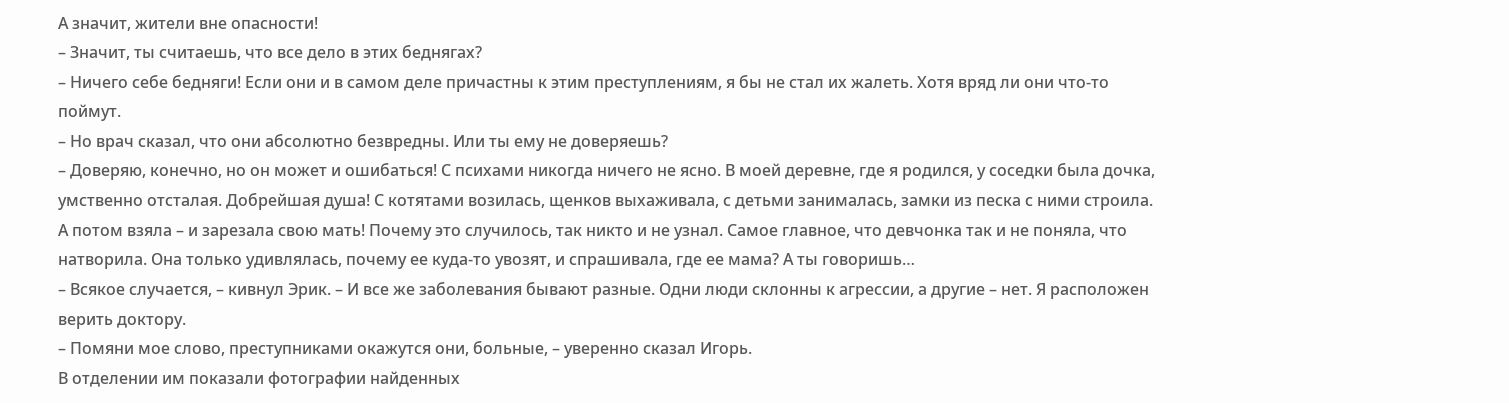А значит, жители вне опасности!
– Значит, ты считаешь, что все дело в этих беднягах?
– Ничего себе бедняги! Если они и в самом деле причастны к этим преступлениям, я бы не стал их жалеть. Хотя вряд ли они что-то поймут.
– Но врач сказал, что они абсолютно безвредны. Или ты ему не доверяешь?
– Доверяю, конечно, но он может и ошибаться! С психами никогда ничего не ясно. В моей деревне, где я родился, у соседки была дочка, умственно отсталая. Добрейшая душа! С котятами возилась, щенков выхаживала, с детьми занималась, замки из песка с ними строила. А потом взяла – и зарезала свою мать! Почему это случилось, так никто и не узнал. Самое главное, что девчонка так и не поняла, что натворила. Она только удивлялась, почему ее куда-то увозят, и спрашивала, где ее мама? А ты говоришь…
– Всякое случается, – кивнул Эрик. – И все же заболевания бывают разные. Одни люди склонны к агрессии, а другие – нет. Я расположен верить доктору.
– Помяни мое слово, преступниками окажутся они, больные, – уверенно сказал Игорь.
В отделении им показали фотографии найденных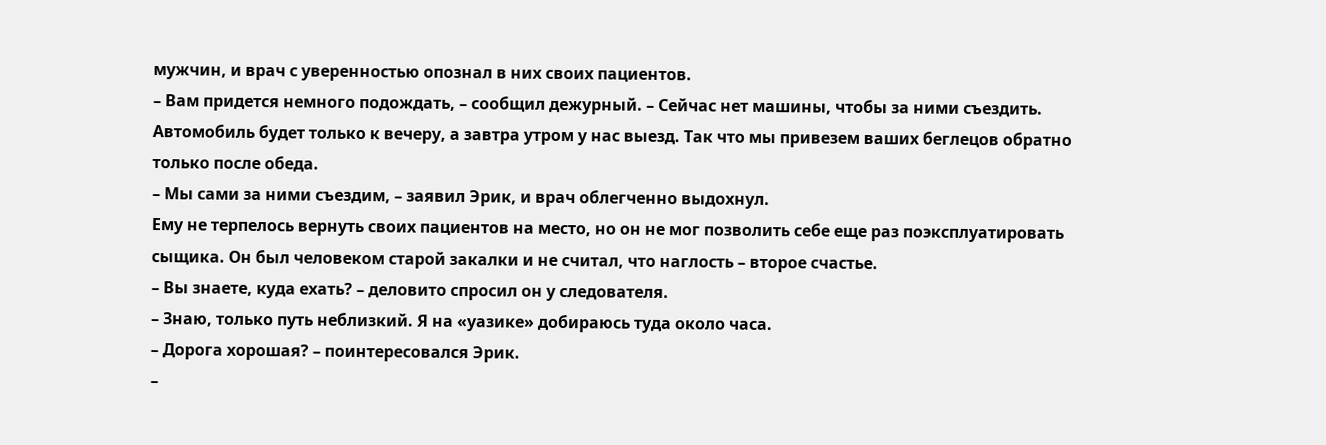мужчин, и врач с уверенностью опознал в них своих пациентов.
– Вам придется немного подождать, – сообщил дежурный. – Сейчас нет машины, чтобы за ними съездить. Автомобиль будет только к вечеру, а завтра утром у нас выезд. Так что мы привезем ваших беглецов обратно только после обеда.
– Мы сами за ними съездим, – заявил Эрик, и врач облегченно выдохнул.
Ему не терпелось вернуть своих пациентов на место, но он не мог позволить себе еще раз поэксплуатировать сыщика. Он был человеком старой закалки и не считал, что наглость – второе счастье.
– Вы знаете, куда ехать? – деловито спросил он у следователя.
– Знаю, только путь неблизкий. Я на «уазике» добираюсь туда около часа.
– Дорога хорошая? – поинтересовался Эрик.
–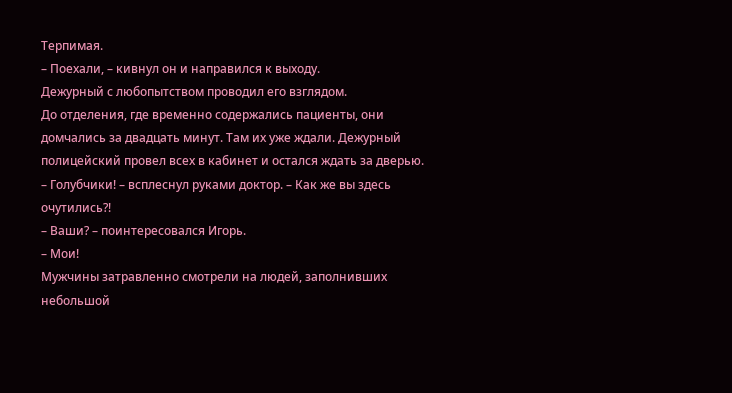Терпимая.
– Поехали, – кивнул он и направился к выходу.
Дежурный с любопытством проводил его взглядом.
До отделения, где временно содержались пациенты, они домчались за двадцать минут. Там их уже ждали. Дежурный полицейский провел всех в кабинет и остался ждать за дверью.
– Голубчики! – всплеснул руками доктор. – Как же вы здесь очутились?!
– Ваши? – поинтересовался Игорь.
– Мои!
Мужчины затравленно смотрели на людей, заполнивших небольшой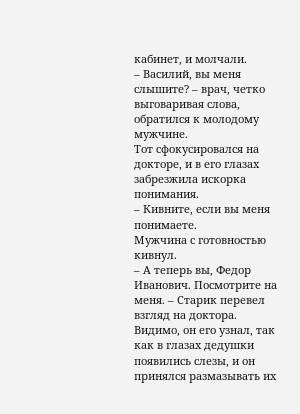кабинет, и молчали.
– Василий, вы меня слышите? – врач, четко выговаривая слова, обратился к молодому мужчине.
Тот сфокусировался на докторе, и в его глазах забрезжила искорка понимания.
– Кивните, если вы меня понимаете.
Мужчина с готовностью кивнул.
– А теперь вы, Федор Иванович. Посмотрите на меня. – Старик перевел взгляд на доктора. Видимо, он его узнал, так как в глазах дедушки появились слезы, и он принялся размазывать их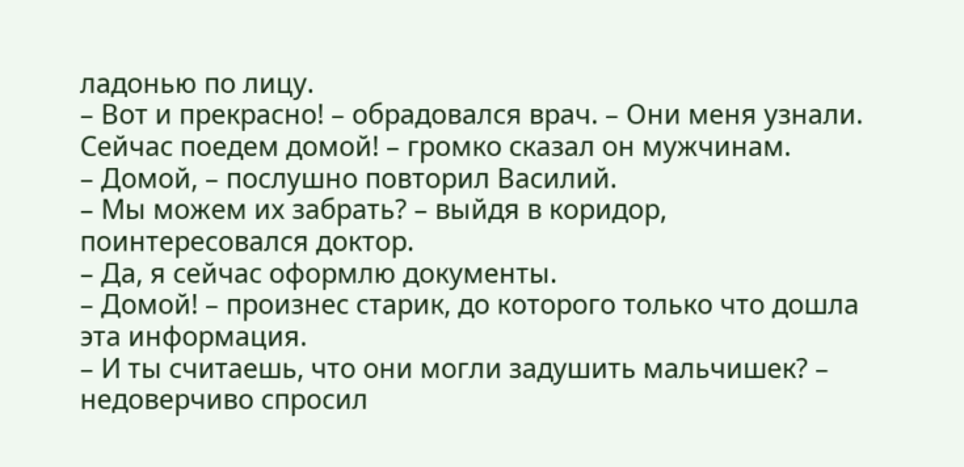ладонью по лицу.
– Вот и прекрасно! – обрадовался врач. – Они меня узнали. Сейчас поедем домой! – громко сказал он мужчинам.
– Домой, – послушно повторил Василий.
– Мы можем их забрать? – выйдя в коридор, поинтересовался доктор.
– Да, я сейчас оформлю документы.
– Домой! – произнес старик, до которого только что дошла эта информация.
– И ты считаешь, что они могли задушить мальчишек? – недоверчиво спросил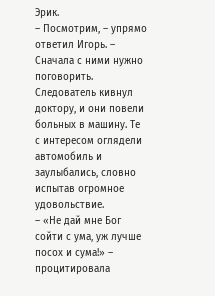Эрик.
– Посмотрим, – упрямо ответил Игорь. – Сначала с ними нужно поговорить.
Следователь кивнул доктору, и они повели больных в машину. Те с интересом оглядели автомобиль и заулыбались, словно испытав огромное удовольствие.
– «Не дай мне Бог сойти с ума, уж лучше посох и сума!» – процитировала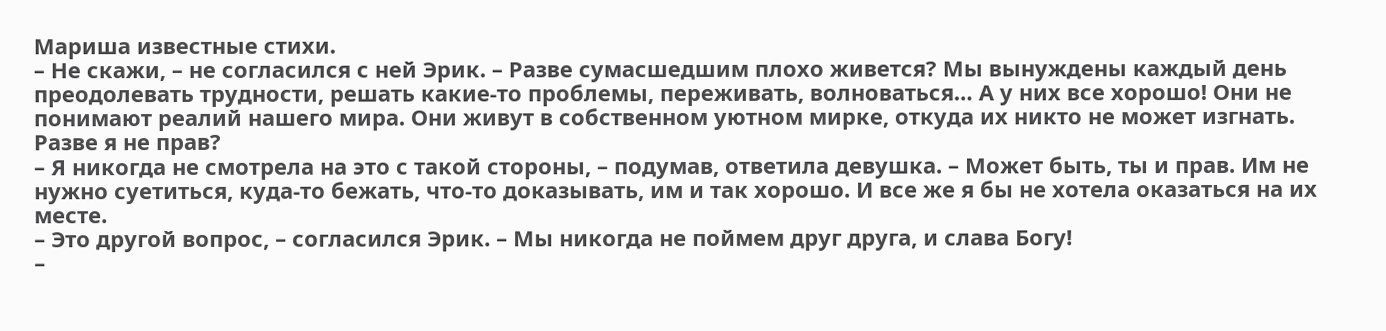Мариша известные стихи.
– Не скажи, – не согласился с ней Эрик. – Разве сумасшедшим плохо живется? Мы вынуждены каждый день преодолевать трудности, решать какие-то проблемы, переживать, волноваться… А у них все хорошо! Они не понимают реалий нашего мира. Они живут в собственном уютном мирке, откуда их никто не может изгнать. Разве я не прав?
– Я никогда не смотрела на это с такой стороны, – подумав, ответила девушка. – Может быть, ты и прав. Им не нужно суетиться, куда-то бежать, что-то доказывать, им и так хорошо. И все же я бы не хотела оказаться на их месте.
– Это другой вопрос, – согласился Эрик. – Мы никогда не поймем друг друга, и слава Богу!
–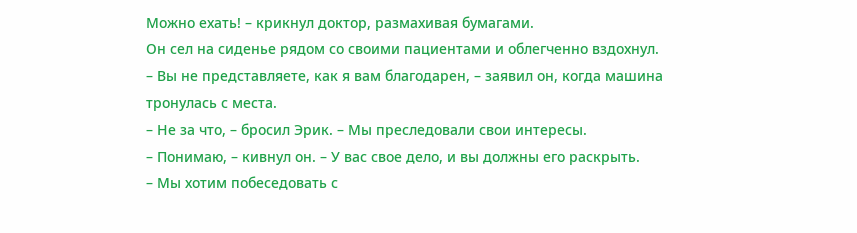Можно ехать! – крикнул доктор, размахивая бумагами.
Он сел на сиденье рядом со своими пациентами и облегченно вздохнул.
– Вы не представляете, как я вам благодарен, – заявил он, когда машина тронулась с места.
– Не за что, – бросил Эрик. – Мы преследовали свои интересы.
– Понимаю, – кивнул он. – У вас свое дело, и вы должны его раскрыть.
– Мы хотим побеседовать с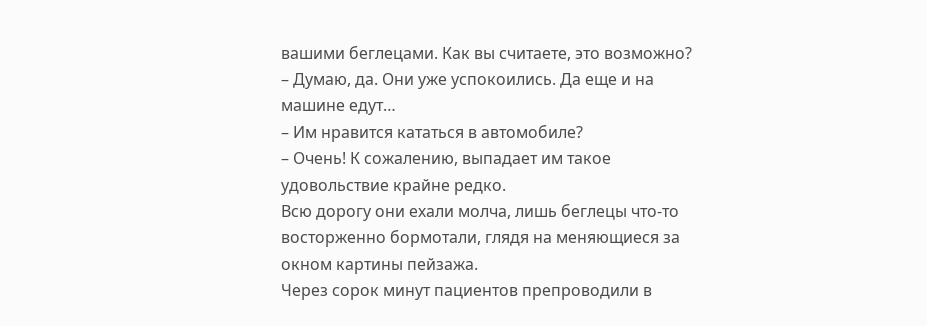вашими беглецами. Как вы считаете, это возможно?
– Думаю, да. Они уже успокоились. Да еще и на машине едут…
– Им нравится кататься в автомобиле?
– Очень! К сожалению, выпадает им такое удовольствие крайне редко.
Всю дорогу они ехали молча, лишь беглецы что-то восторженно бормотали, глядя на меняющиеся за окном картины пейзажа.
Через сорок минут пациентов препроводили в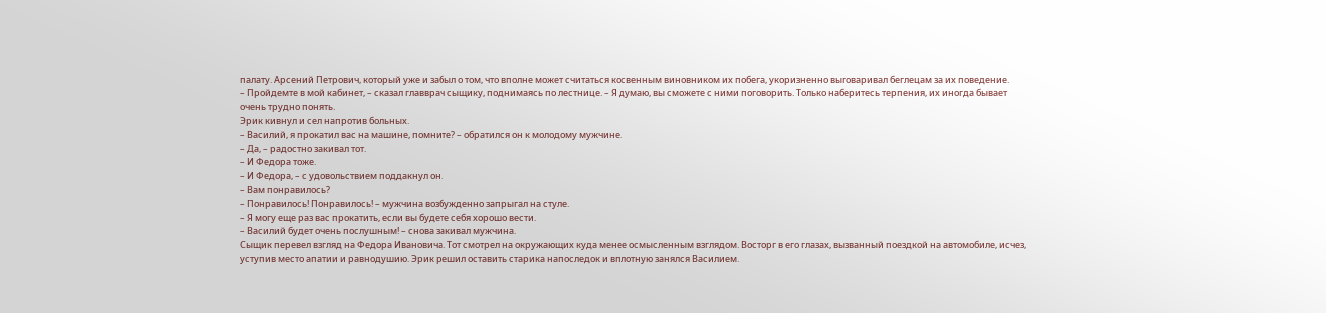палату. Арсений Петрович, который уже и забыл о том, что вполне может считаться косвенным виновником их побега, укоризненно выговаривал беглецам за их поведение.
– Пройдемте в мой кабинет, – сказал главврач сыщику, поднимаясь по лестнице. – Я думаю, вы сможете с ними поговорить. Только наберитесь терпения, их иногда бывает очень трудно понять.
Эрик кивнул и сел напротив больных.
– Василий, я прокатил вас на машине, помните? – обратился он к молодому мужчине.
– Да, – радостно закивал тот.
– И Федора тоже.
– И Федора, – с удовольствием поддакнул он.
– Вам понравилось?
– Понравилось! Понравилось! – мужчина возбужденно запрыгал на стуле.
– Я могу еще раз вас прокатить, если вы будете себя хорошо вести.
– Василий будет очень послушным! – снова закивал мужчина.
Сыщик перевел взгляд на Федора Ивановича. Тот смотрел на окружающих куда менее осмысленным взглядом. Восторг в его глазах, вызванный поездкой на автомобиле, исчез, уступив место апатии и равнодушию. Эрик решил оставить старика напоследок и вплотную занялся Василием.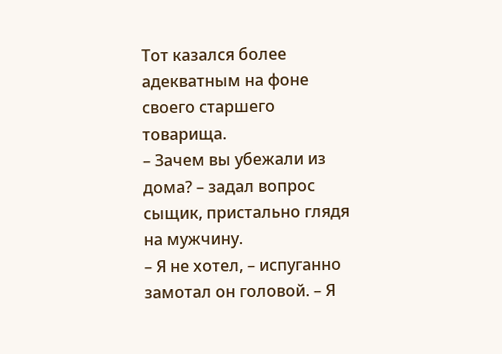Тот казался более адекватным на фоне своего старшего товарища.
– Зачем вы убежали из дома? – задал вопрос сыщик, пристально глядя на мужчину.
– Я не хотел, – испуганно замотал он головой. – Я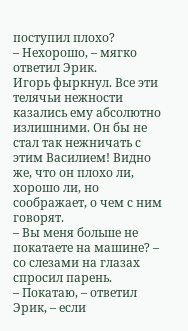поступил плохо?
– Нехорошо, – мягко ответил Эрик.
Игорь фыркнул. Все эти телячьи нежности казались ему абсолютно излишними. Он бы не стал так нежничать с этим Василием! Видно же, что он плохо ли, хорошо ли, но соображает, о чем с ним говорят.
– Вы меня больше не покатаете на машине? – со слезами на глазах спросил парень.
– Покатаю, – ответил Эрик, – если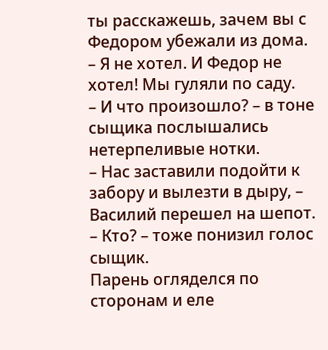ты расскажешь, зачем вы с Федором убежали из дома.
– Я не хотел. И Федор не хотел! Мы гуляли по саду.
– И что произошло? – в тоне сыщика послышались нетерпеливые нотки.
– Нас заставили подойти к забору и вылезти в дыру, – Василий перешел на шепот.
– Кто? – тоже понизил голос сыщик.
Парень огляделся по сторонам и еле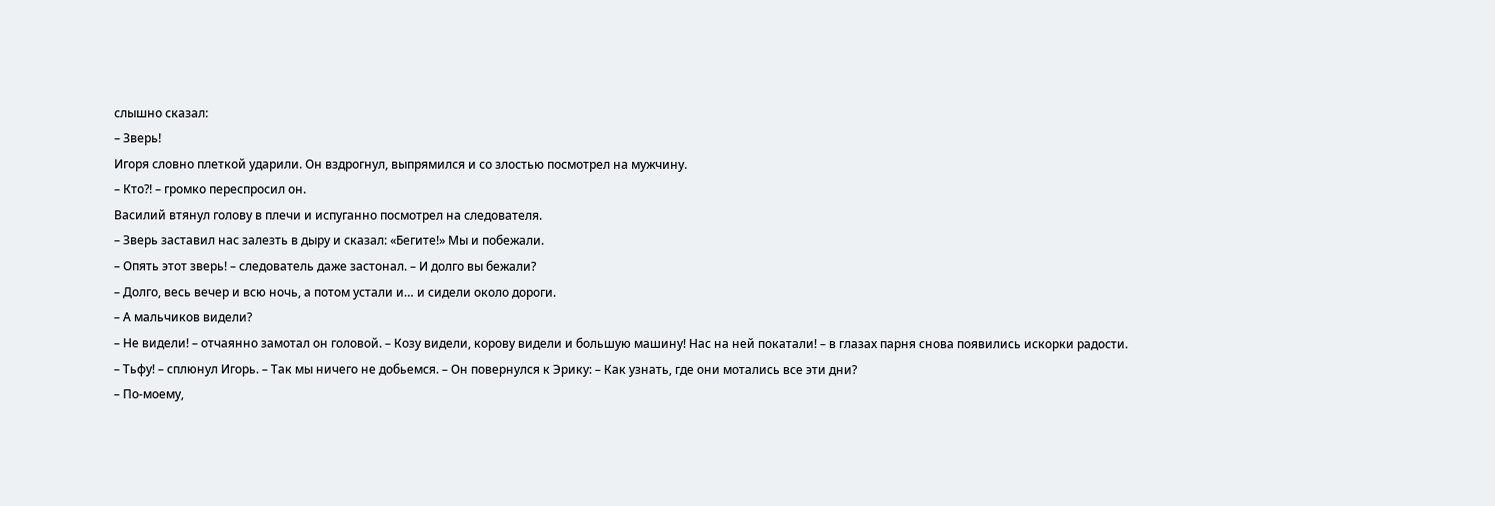слышно сказал:
– Зверь!
Игоря словно плеткой ударили. Он вздрогнул, выпрямился и со злостью посмотрел на мужчину.
– Кто?! – громко переспросил он.
Василий втянул голову в плечи и испуганно посмотрел на следователя.
– Зверь заставил нас залезть в дыру и сказал: «Бегите!» Мы и побежали.
– Опять этот зверь! – следователь даже застонал. – И долго вы бежали?
– Долго, весь вечер и всю ночь, а потом устали и… и сидели около дороги.
– А мальчиков видели?
– Не видели! – отчаянно замотал он головой. – Козу видели, корову видели и большую машину! Нас на ней покатали! – в глазах парня снова появились искорки радости.
– Тьфу! – сплюнул Игорь. – Так мы ничего не добьемся. – Он повернулся к Эрику: – Как узнать, где они мотались все эти дни?
– По-моему,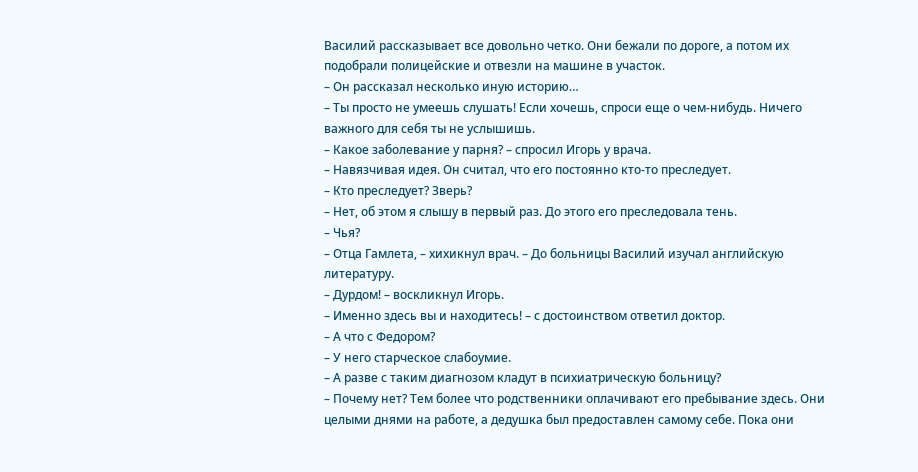Василий рассказывает все довольно четко. Они бежали по дороге, а потом их подобрали полицейские и отвезли на машине в участок.
– Он рассказал несколько иную историю…
– Ты просто не умеешь слушать! Если хочешь, спроси еще о чем-нибудь. Ничего важного для себя ты не услышишь.
– Какое заболевание у парня? – спросил Игорь у врача.
– Навязчивая идея. Он считал, что его постоянно кто-то преследует.
– Кто преследует? Зверь?
– Нет, об этом я слышу в первый раз. До этого его преследовала тень.
– Чья?
– Отца Гамлета, – хихикнул врач. – До больницы Василий изучал английскую литературу.
– Дурдом! – воскликнул Игорь.
– Именно здесь вы и находитесь! – с достоинством ответил доктор.
– А что с Федором?
– У него старческое слабоумие.
– А разве с таким диагнозом кладут в психиатрическую больницу?
– Почему нет? Тем более что родственники оплачивают его пребывание здесь. Они целыми днями на работе, а дедушка был предоставлен самому себе. Пока они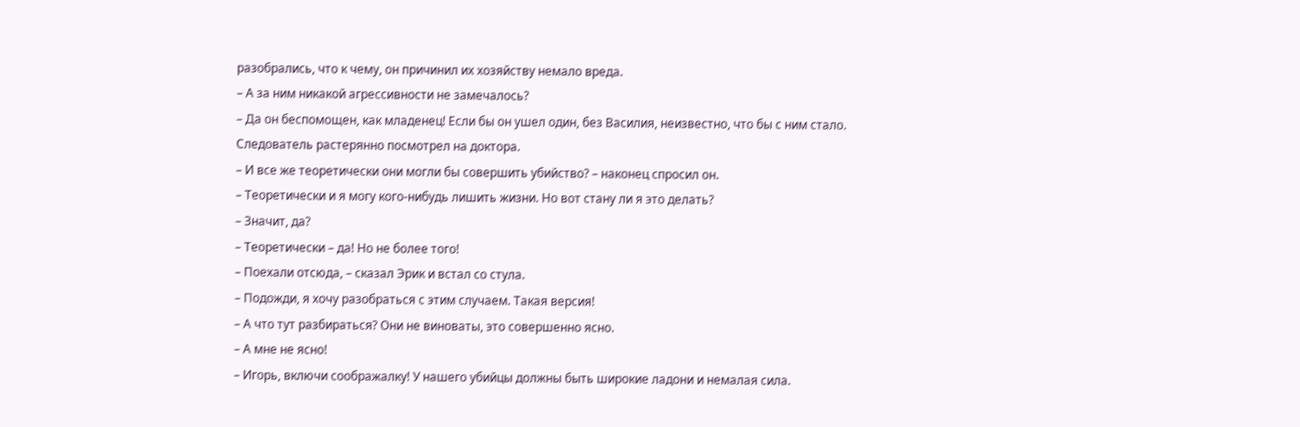разобрались, что к чему, он причинил их хозяйству немало вреда.
– А за ним никакой агрессивности не замечалось?
– Да он беспомощен, как младенец! Если бы он ушел один, без Василия, неизвестно, что бы с ним стало.
Следователь растерянно посмотрел на доктора.
– И все же теоретически они могли бы совершить убийство? – наконец спросил он.
– Теоретически и я могу кого-нибудь лишить жизни. Но вот стану ли я это делать?
– Значит, да?
– Теоретически – да! Но не более того!
– Поехали отсюда, – сказал Эрик и встал со стула.
– Подожди, я хочу разобраться с этим случаем. Такая версия!
– А что тут разбираться? Они не виноваты, это совершенно ясно.
– А мне не ясно!
– Игорь, включи соображалку! У нашего убийцы должны быть широкие ладони и немалая сила.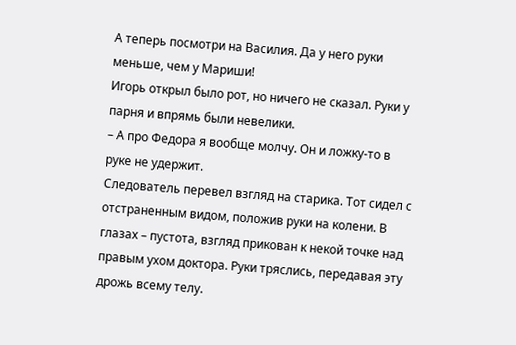А теперь посмотри на Василия. Да у него руки меньше, чем у Мариши!
Игорь открыл было рот, но ничего не сказал. Руки у парня и впрямь были невелики.
– А про Федора я вообще молчу. Он и ложку-то в руке не удержит.
Следователь перевел взгляд на старика. Тот сидел с отстраненным видом, положив руки на колени. В глазах – пустота, взгляд прикован к некой точке над правым ухом доктора. Руки тряслись, передавая эту дрожь всему телу.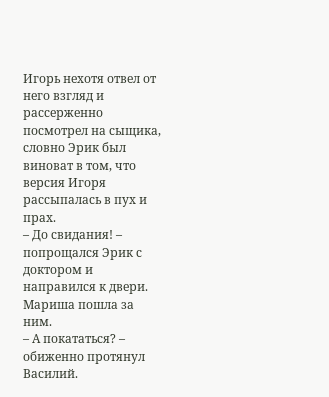Игорь нехотя отвел от него взгляд и рассерженно посмотрел на сыщика, словно Эрик был виноват в том, что версия Игоря рассыпалась в пух и прах.
– До свидания! – попрощался Эрик с доктором и направился к двери.
Мариша пошла за ним.
– А покататься? – обиженно протянул Василий.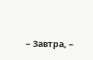– Завтра, –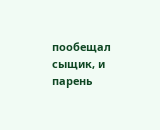пообещал сыщик, и парень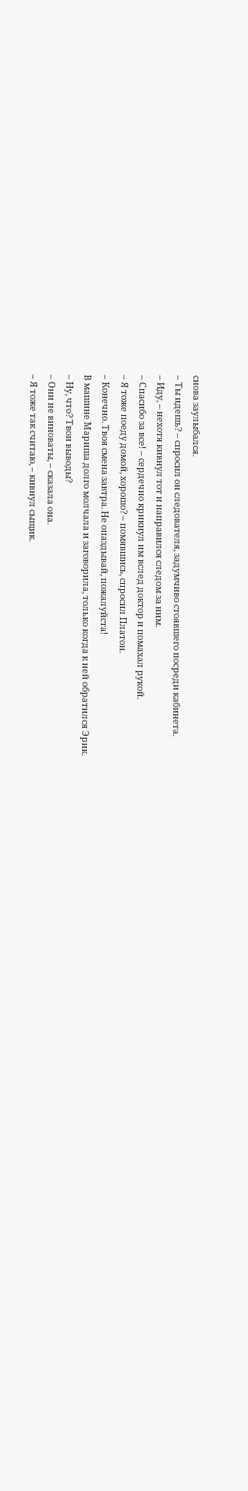снова заулыбался.
– Ты идешь? – спросил он следователя, задумчиво стоявшего посреди кабинета.
– Иду, – нехотя кивнул тот и направился следом за ним.
– Спасибо за все! – сердечно крикнул им вслед доктор и помахал рукой.
– Я тоже поеду домой, хорошо? – помявшись, спросил Платон.
– Конечно. Твоя смена завтра. Не опаздывай, пожалуйста!
В машине Мариша долго молчала и заговорила, только когда к ней обратился Эрик.
– Ну, что? Твои выводы?
– Они не виноваты, – сказала она.
– Я тоже так считаю, – кивнул сыщик.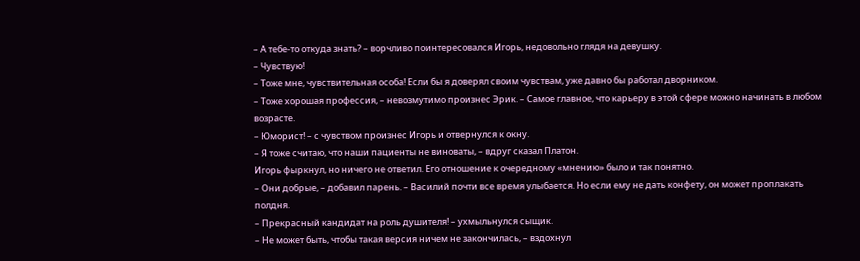– А тебе-то откуда знать? – ворчливо поинтересовался Игорь, недовольно глядя на девушку.
– Чувствую!
– Тоже мне, чувствительная особа! Если бы я доверял своим чувствам, уже давно бы работал дворником.
– Тоже хорошая профессия, – невозмутимо произнес Эрик. – Самое главное, что карьеру в этой сфере можно начинать в любом возрасте.
– Юморист! – с чувством произнес Игорь и отвернулся к окну.
– Я тоже считаю, что наши пациенты не виноваты, – вдруг сказал Платон.
Игорь фыркнул, но ничего не ответил. Его отношение к очередному «мнению» было и так понятно.
– Они добрые, – добавил парень. – Василий почти все время улыбается. Но если ему не дать конфету, он может проплакать полдня.
– Прекрасный кандидат на роль душителя! – ухмыльнулся сыщик.
– Не может быть, чтобы такая версия ничем не закончилась, – вздохнул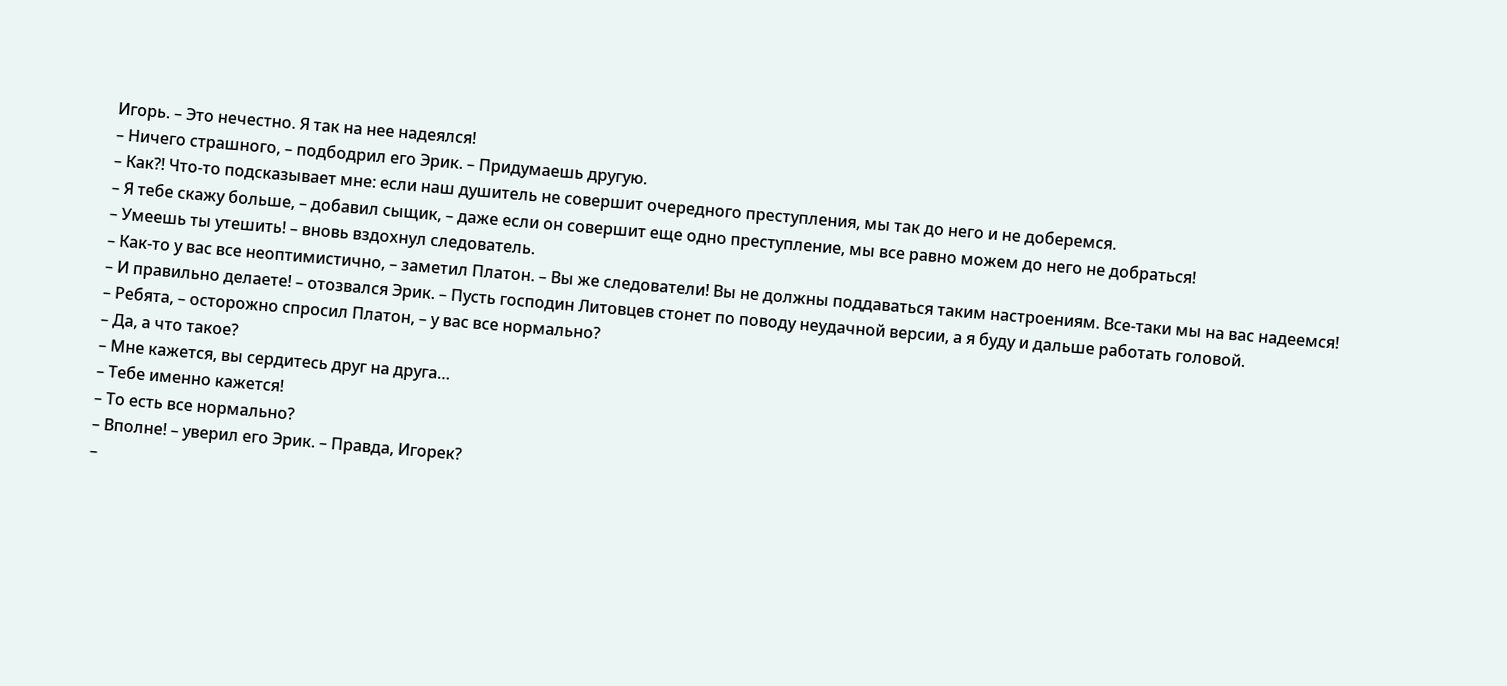Игорь. – Это нечестно. Я так на нее надеялся!
– Ничего страшного, – подбодрил его Эрик. – Придумаешь другую.
– Как?! Что-то подсказывает мне: если наш душитель не совершит очередного преступления, мы так до него и не доберемся.
– Я тебе скажу больше, – добавил сыщик, – даже если он совершит еще одно преступление, мы все равно можем до него не добраться!
– Умеешь ты утешить! – вновь вздохнул следователь.
– Как-то у вас все неоптимистично, – заметил Платон. – Вы же следователи! Вы не должны поддаваться таким настроениям. Все-таки мы на вас надеемся!
– И правильно делаете! – отозвался Эрик. – Пусть господин Литовцев стонет по поводу неудачной версии, а я буду и дальше работать головой.
– Ребята, – осторожно спросил Платон, – у вас все нормально?
– Да, а что такое?
– Мне кажется, вы сердитесь друг на друга…
– Тебе именно кажется!
– То есть все нормально?
– Вполне! – уверил его Эрик. – Правда, Игорек?
–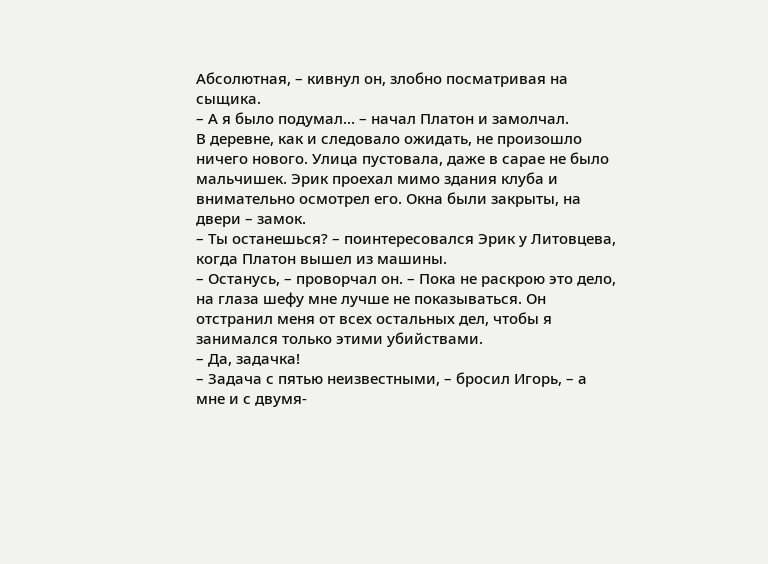Абсолютная, – кивнул он, злобно посматривая на сыщика.
– А я было подумал… – начал Платон и замолчал.
В деревне, как и следовало ожидать, не произошло ничего нового. Улица пустовала, даже в сарае не было мальчишек. Эрик проехал мимо здания клуба и внимательно осмотрел его. Окна были закрыты, на двери – замок.
– Ты останешься? – поинтересовался Эрик у Литовцева, когда Платон вышел из машины.
– Останусь, – проворчал он. – Пока не раскрою это дело, на глаза шефу мне лучше не показываться. Он отстранил меня от всех остальных дел, чтобы я занимался только этими убийствами.
– Да, задачка!
– Задача с пятью неизвестными, – бросил Игорь, – а мне и с двумя-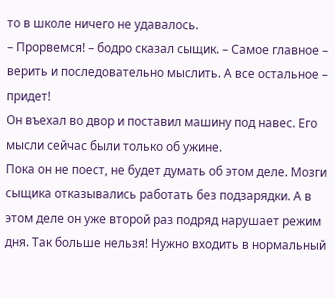то в школе ничего не удавалось.
– Прорвемся! – бодро сказал сыщик. – Самое главное – верить и последовательно мыслить. А все остальное – придет!
Он въехал во двор и поставил машину под навес. Его мысли сейчас были только об ужине.
Пока он не поест, не будет думать об этом деле. Мозги сыщика отказывались работать без подзарядки. А в этом деле он уже второй раз подряд нарушает режим дня. Так больше нельзя! Нужно входить в нормальный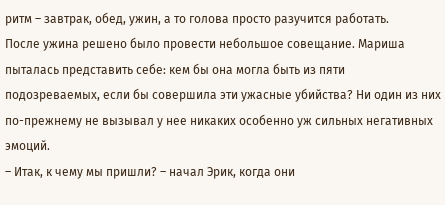ритм – завтрак, обед, ужин, а то голова просто разучится работать.
После ужина решено было провести небольшое совещание. Мариша пыталась представить себе: кем бы она могла быть из пяти подозреваемых, если бы совершила эти ужасные убийства? Ни один из них по-прежнему не вызывал у нее никаких особенно уж сильных негативных эмоций.
– Итак, к чему мы пришли? – начал Эрик, когда они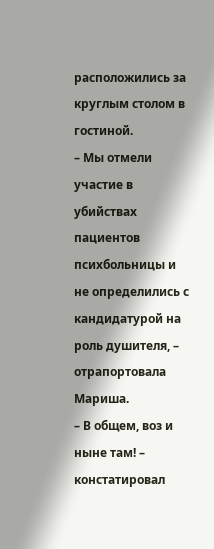расположились за круглым столом в гостиной.
– Мы отмели участие в убийствах пациентов психбольницы и не определились с кандидатурой на роль душителя, – отрапортовала Мариша.
– В общем, воз и ныне там! – констатировал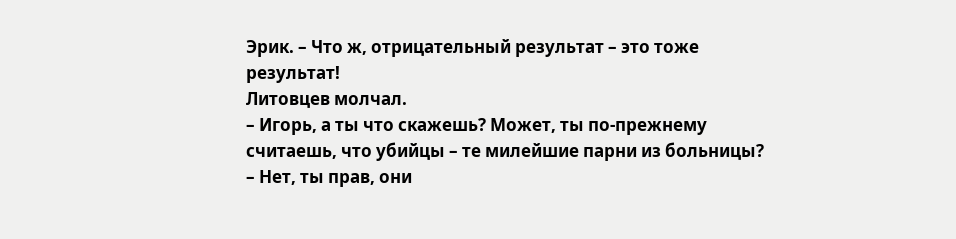Эрик. – Что ж, отрицательный результат – это тоже результат!
Литовцев молчал.
– Игорь, а ты что скажешь? Может, ты по-прежнему считаешь, что убийцы – те милейшие парни из больницы?
– Нет, ты прав, они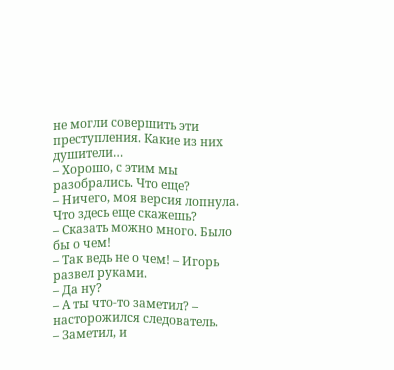не могли совершить эти преступления. Какие из них душители…
– Хорошо, с этим мы разобрались. Что еще?
– Ничего, моя версия лопнула. Что здесь еще скажешь?
– Сказать можно много. Было бы о чем!
– Так ведь не о чем! – Игорь развел руками.
– Да ну?
– А ты что-то заметил? – насторожился следователь.
– Заметил, и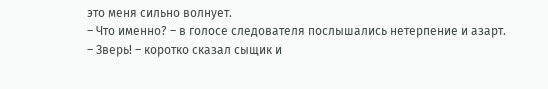это меня сильно волнует.
– Что именно? – в голосе следователя послышались нетерпение и азарт.
– Зверь! – коротко сказал сыщик и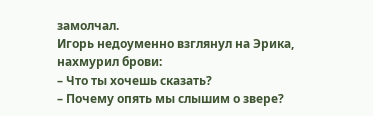замолчал.
Игорь недоуменно взглянул на Эрика, нахмурил брови:
– Что ты хочешь сказать?
– Почему опять мы слышим о звере?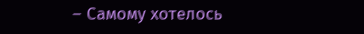– Самому хотелось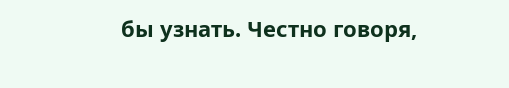бы узнать. Честно говоря,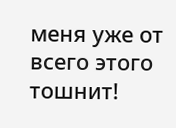меня уже от всего этого тошнит!